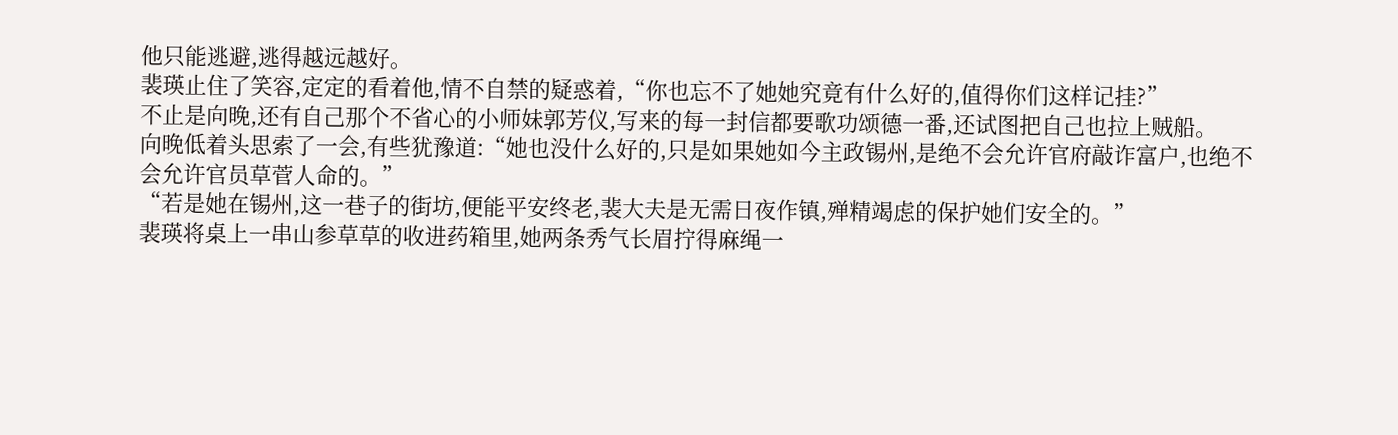他只能逃避,逃得越远越好。
裴瑛止住了笑容,定定的看着他,情不自禁的疑惑着,“你也忘不了她她究竟有什么好的,值得你们这样记挂?”
不止是向晚,还有自己那个不省心的小师妹郭芳仪,写来的每一封信都要歌功颂德一番,还试图把自己也拉上贼船。
向晚低着头思索了一会,有些犹豫道:“她也没什么好的,只是如果她如今主政锡州,是绝不会允许官府敲诈富户,也绝不会允许官员草菅人命的。”
“若是她在锡州,这一巷子的街坊,便能平安终老,裴大夫是无需日夜作镇,殚精竭虑的保护她们安全的。”
裴瑛将桌上一串山参草草的收进药箱里,她两条秀气长眉拧得麻绳一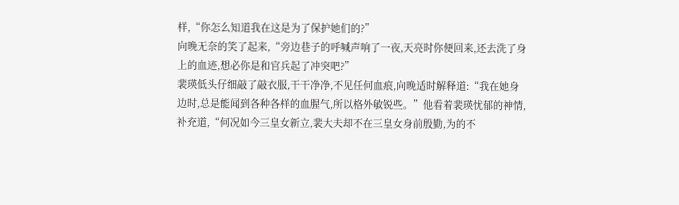样,“你怎么知道我在这是为了保护她们的?”
向晚无奈的笑了起来,“旁边巷子的呼喊声响了一夜,天亮时你便回来,还去洗了身上的血迹,想必你是和官兵起了冲突吧?”
裴瑛低头仔细敲了敲衣服,干干净净,不见任何血痕,向晚适时解释道:“我在她身边时,总是能闻到各种各样的血腥气,所以格外敏锐些。”他看着裴瑛忧郁的神情,补充道,“何况如今三皇女新立,裴大夫却不在三皇女身前殷勤,为的不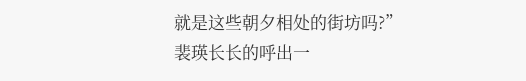就是这些朝夕相处的街坊吗?”
裴瑛长长的呼出一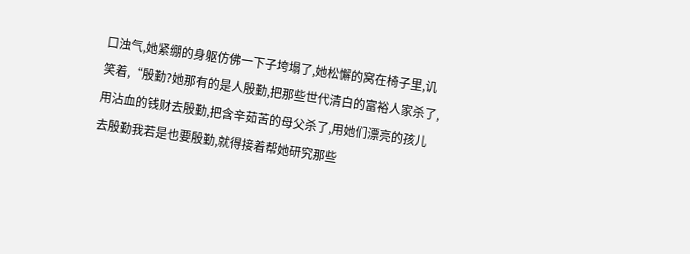口浊气,她紧绷的身躯仿佛一下子垮塌了,她松懈的窝在椅子里,讥笑着,“殷勤?她那有的是人殷勤,把那些世代清白的富裕人家杀了,用沾血的钱财去殷勤,把含辛茹苦的母父杀了,用她们漂亮的孩儿去殷勤我若是也要殷勤,就得接着帮她研究那些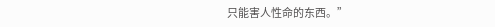只能害人性命的东西。”